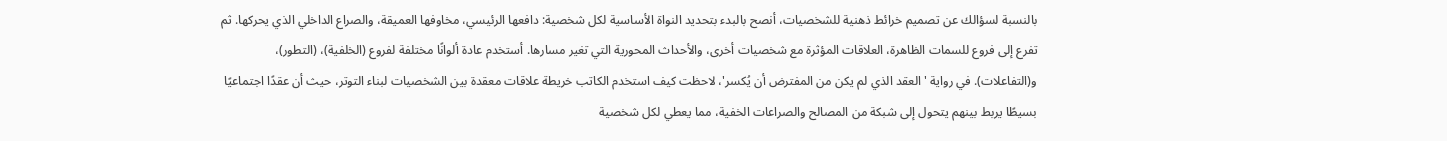بالنسبة لسؤالك عن تصميم خرائط ذهنية للشخصيات، أنصح بالبدء بتحديد النواة الأساسية لكل شخصية: دافعها الرئيسي، مخاوفها العميقة، والصراع الداخلي الذي يحركها. ثم تفرع إلى فروع للسمات الظاهرة، العلاقات المؤثرة مع شخصيات أخرى، والأحداث المحورية التي تغير مسارها. أستخدم عادة ألوانًا مختلفة لفروع (الخلفية)، (التطور)، و(التفاعلات). في رواية 'العقد الذي لم يكن من المفترض أن يُكسر'، لاحظت كيف استخدم الكاتب خريطة علاقات معقدة بين الشخصيات لبناء التوتر، حيث أن عقدًا اجتماعيًا بسيطًا يربط بينهم يتحول إلى شبكة من المصالح والصراعات الخفية، مما يعطي لكل شخصية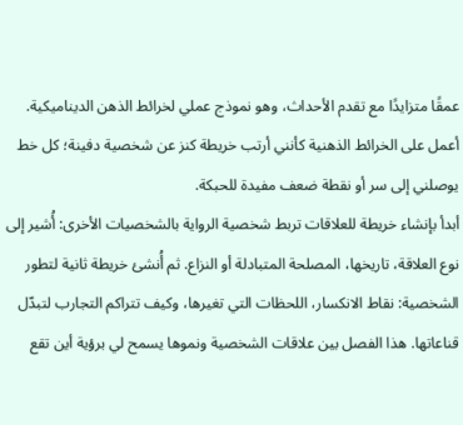عمقًا متزايدًا مع تقدم الأحداث، وهو نموذج عملي لخرائط الذهن الديناميكية.
أعمل على الخرائط الذهنية كأنني أرتب خريطة كنز عن شخصية دفينة؛ كل خط يوصلني إلى سر أو نقطة ضعف مفيدة للحبكة.
أبدأ بإنشاء خريطة للعلاقات تربط شخصية الرواية بالشخصيات الأخرى: أُشير إلى نوع العلاقة، تاريخها، المصلحة المتبادلة أو النزاع. ثم أُنشئ خريطة ثانية لتطور الشخصية: نقاط الانكسار، اللحظات التي تغيرها، وكيف تتراكم التجارب لتبدّل قناعاتها. هذا الفصل بين علاقات الشخصية ونموها يسمح لي برؤية أين تقع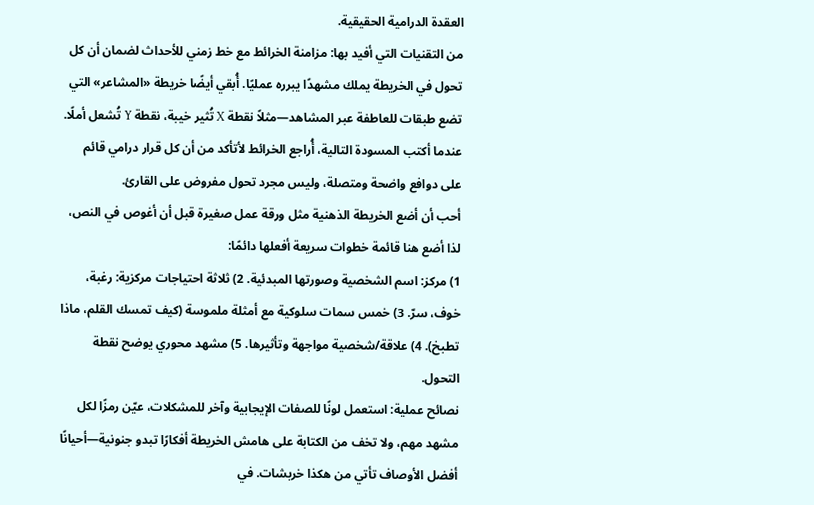العقدة الدرامية الحقيقية.
من التقنيات التي أفيد بها: مزامنة الخرائط مع خط زمني للأحداث لضمان أن كل تحول في الخريطة يملك مشهدًا يبرره عمليًا. أُبقي أيضًا خريطة «المشاعر» التي تضع طبقات للعاطفة عبر المشاهد—مثلاً نقطة X تُثير خيبة، نقطة Y تُشعل أملًا. عندما أكتب المسودة التالية، أُراجع الخرائط لأتأكد من أن كل قرار درامي قائم على دوافع واضحة ومتصلة، وليس مجرد تحول مفروض على القارئ.
أحب أن أضع الخريطة الذهنية مثل ورقة عمل صغيرة قبل أن أغوص في النص، لذا أضع هنا قائمة خطوات سريعة أفعلها دائمًا:
1) مركز: اسم الشخصية وصورتها المبدئية. 2) ثلاثة احتياجات مركزية: رغبة، خوف، سرّ. 3) خمس سمات سلوكية مع أمثلة ملموسة (كيف تمسك القلم، ماذا تطبخ). 4) علاقة/شخصية مواجهة وتأثيرها. 5) مشهد محوري يوضح نقطة التحول.
نصائح عملية: استعمل لونًا للصفات الإيجابية وآخر للمشكلات، عيّن رمزًا لكل مشهد مهم، ولا تخف من الكتابة على هامش الخريطة أفكارًا تبدو جنونية—أحيانًا أفضل الأوصاف تأتي من هكذا خربشات. في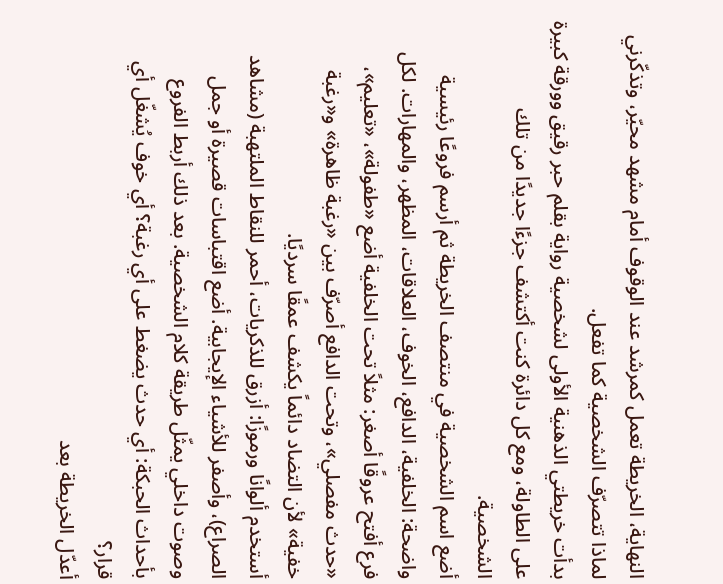النهاية، الخريطة تعمل كمرشد عند الوقوف أمام مشهد محيّر، وتذكّرني لماذا تتصرّف الشخصية كما تفعل.
بدأت خريطتي الذهنية الأولى لشخصية رواية بقلم حبر رقيق وورقة كبيرة على الطاولة، ومع كل دائرة كنت أكتشف جزءًا جديدًا من تلك الشخصية.
أضع اسم الشخصية في منتصف الخريطة ثم أرسم فروعًا رئيسية واضحة: الخلفية، الدافع، الخوف، العلاقات، المظهر، والمهارات. لكل فرع أفتح عروقًا أصغر: مثلاً تحت الخلفية أضع «طفولة»، «تعليم»، «حدث مفصلي»، وتحت الدافع أصرّف بين «رغبة ظاهرة» و«رغبة خفية» لأن التضاد دائماً يكشف عمقًا سرديًا.
أستخدم ألوانًا ورموزًا: أزرق للذكريات، أحمر للنقاط الملتهبة (مشاهد الصراع)، وأصفر للأشياء الإيجابية. أضع اقتباسات قصيرة أو جمل وصوت داخلي يمثّل طريقة كلام الشخصية. بعد ذلك أربط الفروع بأحداث الحبكة: أي حدث يضغط على أي رغبة؟ أي خوف يُشغّل أي قرار؟
أعدّل الخريطة بعد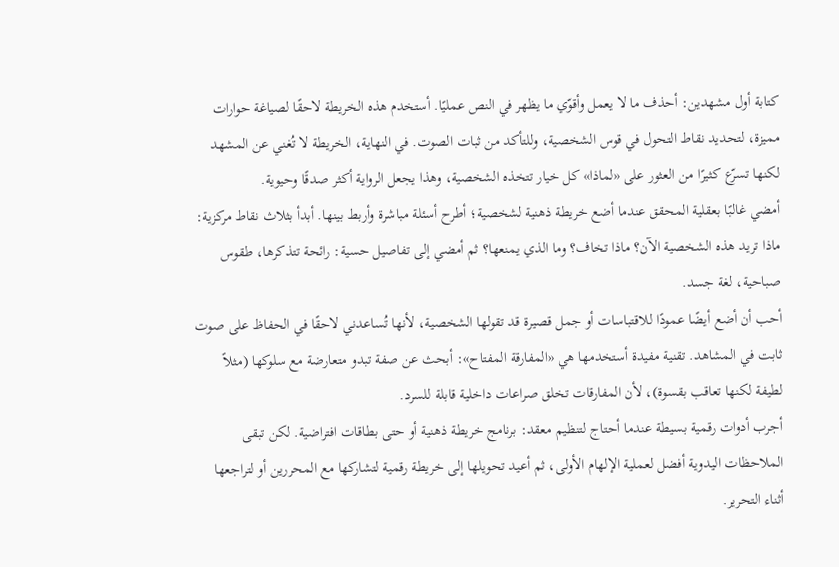كتابة أول مشهدين: أحذف ما لا يعمل وأقوّي ما يظهر في النص عمليًا. أستخدم هذه الخريطة لاحقًا لصياغة حوارات مميزة، لتحديد نقاط التحول في قوس الشخصية، وللتأكد من ثبات الصوت. في النهاية، الخريطة لا تُغني عن المشهد لكنها تسرّع كثيرًا من العثور على «لماذا» كل خيار تتخذه الشخصية، وهذا يجعل الرواية أكثر صدقًا وحيوية.
أمضي غالبًا بعقلية المحقق عندما أضع خريطة ذهنية لشخصية؛ أطرح أسئلة مباشرة وأربط بينها. أبدأ بثلاث نقاط مركزية: ماذا تريد هذه الشخصية الآن؟ ماذا تخاف؟ وما الذي يمنعها؟ ثم أمضي إلى تفاصيل حسية: رائحة تتذكرها، طقوس صباحية، لغة جسد.
أحب أن أضع أيضًا عمودًا للاقتباسات أو جمل قصيرة قد تقولها الشخصية، لأنها تُساعدني لاحقًا في الحفاظ على صوت ثابت في المشاهد. تقنية مفيدة أستخدمها هي «المفارقة المفتاح»: أبحث عن صفة تبدو متعارضة مع سلوكها (مثلاً لطيفة لكنها تعاقب بقسوة)، لأن المفارقات تخلق صراعات داخلية قابلة للسرد.
أجرب أدوات رقمية بسيطة عندما أحتاج لتنظيم معقد: برنامج خريطة ذهنية أو حتى بطاقات افتراضية. لكن تبقى الملاحظات اليدوية أفضل لعملية الإلهام الأولى، ثم أعيد تحويلها إلى خريطة رقمية لتشاركها مع المحررين أو لتراجعها أثناء التحرير.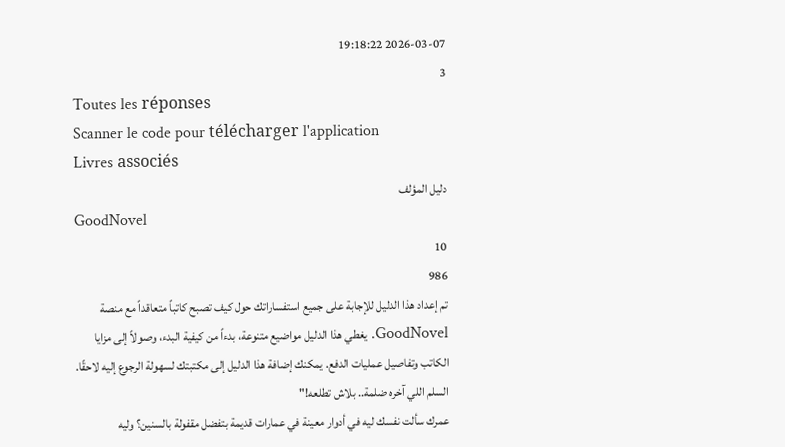2026-03-07 19:18:22
3
Toutes les réponses
Scanner le code pour télécharger l'application
Livres associés
دليل المؤلف
GoodNovel
10
986
تم إعداد هذا الدليل للإجابة على جميع استفساراتك حول كيف تصبح كاتباً متعاقداً مع منصة GoodNovel. يغطي هذا الدليل مواضيع متنوعة، بدءاً من كيفية البدء، وصولاً إلى مزايا الكاتب وتفاصيل عمليات الدفع. يمكنك إضافة هذا الدليل إلى مكتبتك لسهولة الرجوع إليه لاحقًا.
السلم اللي آخره ضلمة.. بلاش تطلعه!"
عمرك سألت نفسك ليه في أدوار معينة في عمارات قديمة بتفضل مقفولة بالسنين؟ وليه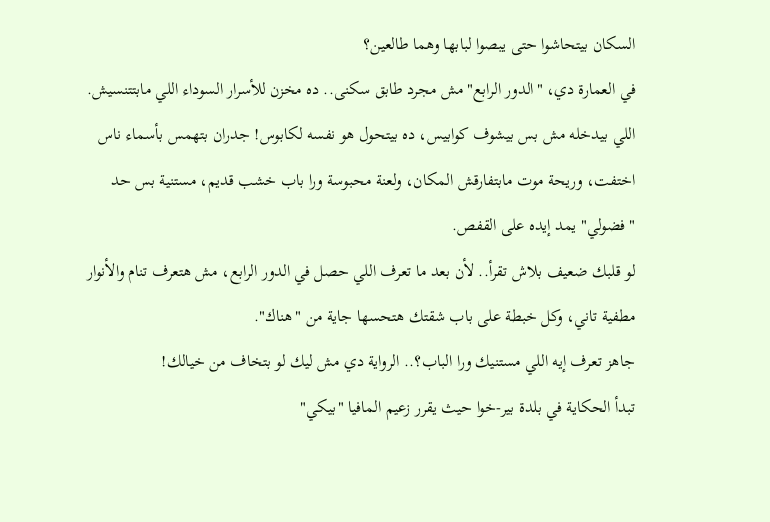السكان بيتحاشوا حتى يبصوا لبابها وهما طالعين؟
في العمارة دي، "الدور الرابع" مش مجرد طابق سكنى.. ده مخزن للأسرار السوداء اللي مابتتنسيش. اللي بيدخله مش بس بيشوف كوابيس، ده بيتحول هو نفسه لكابوس! جدران بتهمس بأسماء ناس اختفت، وريحة موت مابتفارقش المكان، ولعنة محبوسة ورا باب خشب قديم، مستنية بس حد "فضولي" يمد إيده على القفص.
لو قلبك ضعيف بلاش تقرأ.. لأن بعد ما تعرف اللي حصل في الدور الرابع، مش هتعرف تنام والأنوار مطفية تاني، وكل خبطة على باب شقتك هتحسها جاية من "هناك".
جاهز تعرف إيه اللي مستنيك ورا الباب؟.. الرواية دي مش ليك لو بتخاف من خيالك!
تبدأ الحكاية في بلدة بير-خوا حيث يقرر زعيم المافيا "بيكي"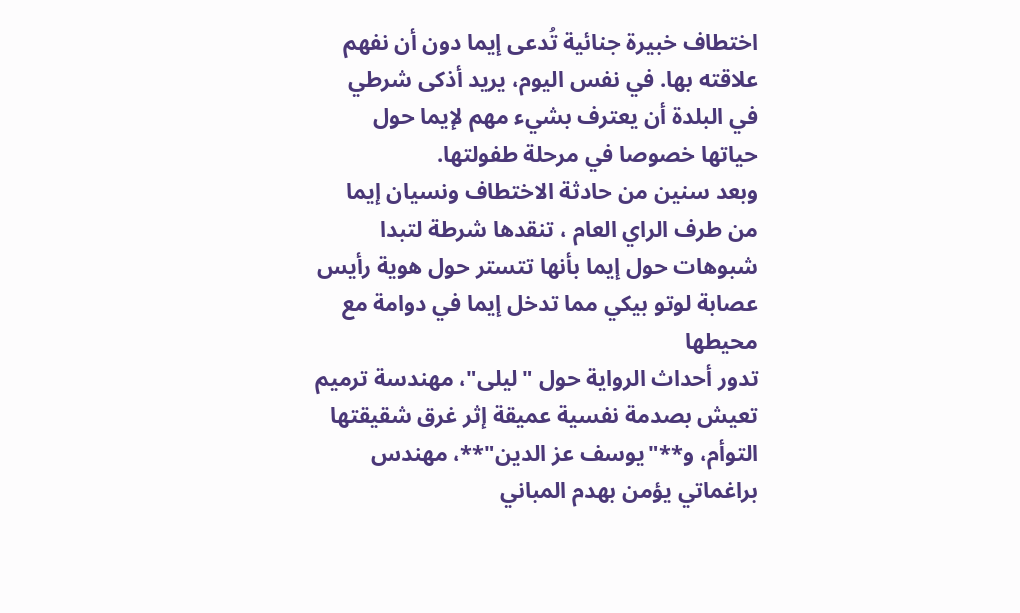اختطاف خبيرة جنائية تُدعى إيما دون أن نفهم علاقته بها. في نفس اليوم، يريد أذكى شرطي في البلدة أن يعترف بشيء مهم لإيما حول حياتها خصوصا في مرحلة طفولتها.
وبعد سنين من حادثة الاختطاف ونسيان إيما من طرف الراي العام ، تنقدها شرطة لتبدا شبوهات حول إيما بأنها تتستر حول هوية رأيس عصابة لوتو بيكي مما تدخل إيما في دوامة مع محيطها
تدور أحداث الرواية حول "ليلى"، مهندسة ترميم تعيش بصدمة نفسية عميقة إثر غرق شقيقتها التوأم، و**"يوسف عز الدين"**، مهندس براغماتي يؤمن بهدم المباني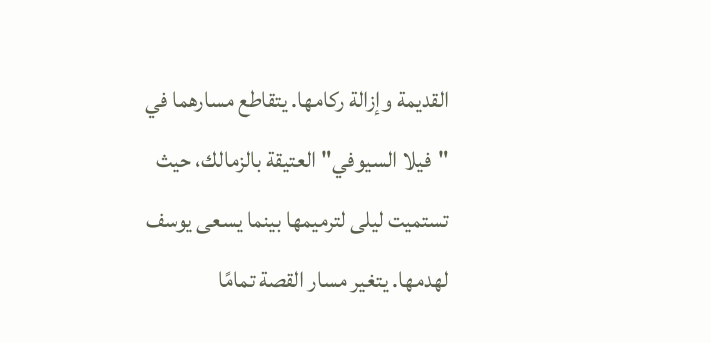القديمة وإزالة ركامها. يتقاطع مسارهما في "فيلا السيوفي" العتيقة بالزمالك، حيث تستميت ليلى لترميمها بينما يسعى يوسف لهدمها. يتغير مسار القصة تمامًا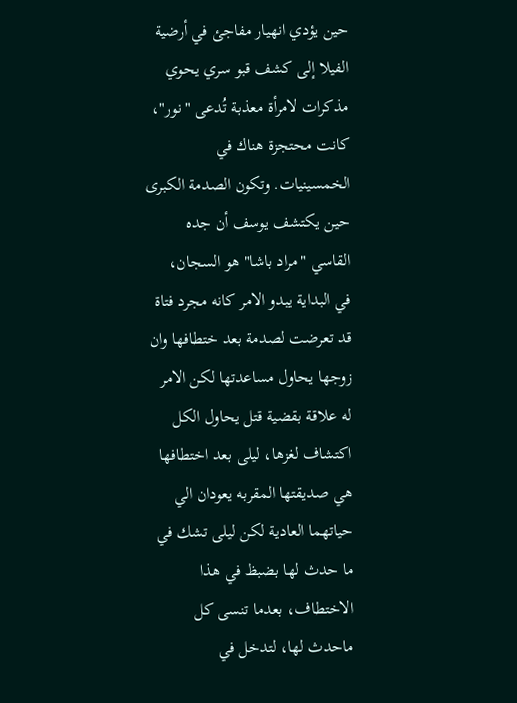حين يؤدي انهيار مفاجئ في أرضية الفيلا إلى كشف قبو سري يحوي مذكرات لامرأة معذبة تُدعى "نور"، كانت محتجزة هناك في الخمسينيات. وتكون الصدمة الكبرى حين يكتشف يوسف أن جده القاسي "مراد باشا" هو السجان،
في البداية يبدو الامر كانه مجرد فتاة قد تعرضت لصدمة بعد ختطافها وان زوجها يحاول مساعدتها لكن الامر له علاقة بقضية قتل يحاول الكل اكتشاف لغزها، ليلى بعد اختطافها هي صديقتها المقربه يعودان الي حياتهما العادية لكن ليلى تشك في ما حدث لها بضبظ في هذا الاختطاف، بعدما تنسى كل ماحدث لها، لتدخل في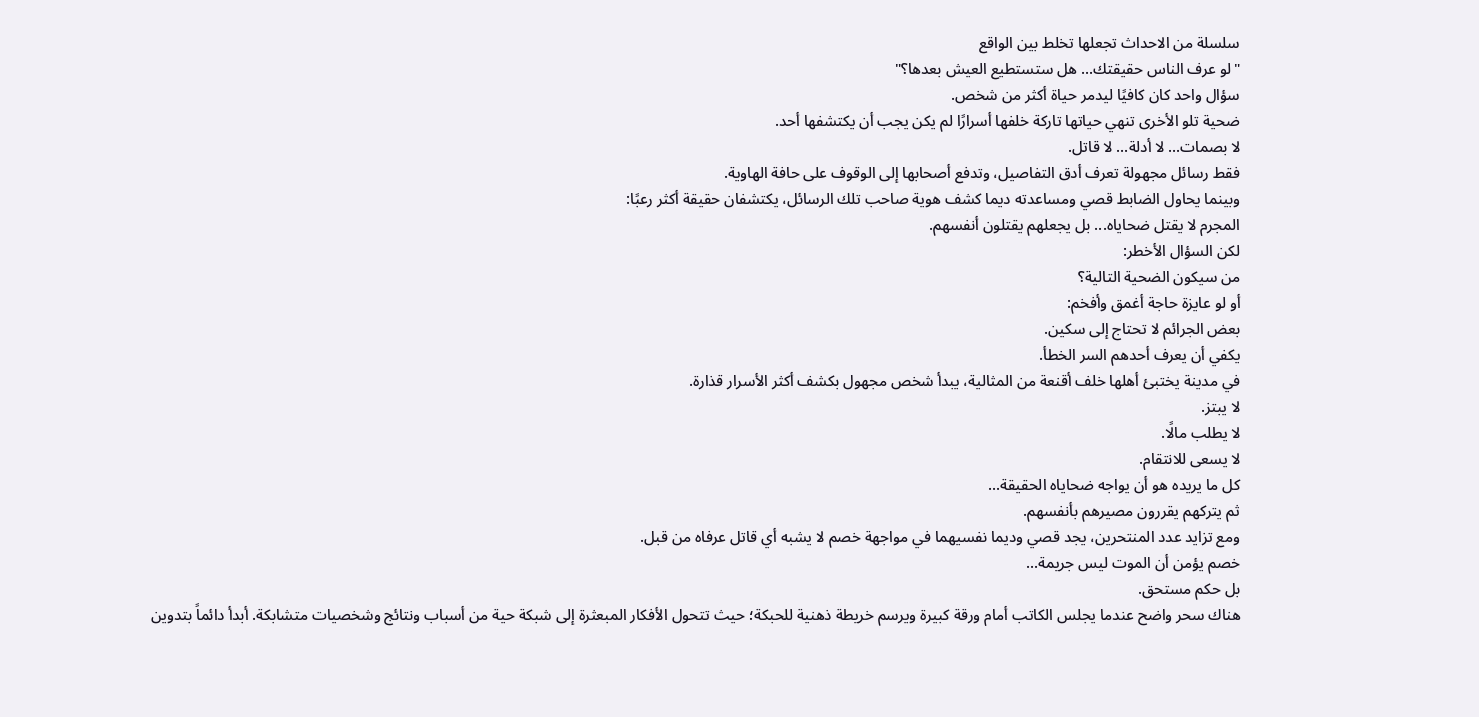سلسلة من الاحداث تجعلها تخلط بين الواقع
"لو عرف الناس حقيقتك... هل ستستطيع العيش بعدها؟"
سؤال واحد كان كافيًا ليدمر حياة أكثر من شخص.
ضحية تلو الأخرى تنهي حياتها تاركة خلفها أسرارًا لم يكن يجب أن يكتشفها أحد.
لا بصمات... لا أدلة... لا قاتل.
فقط رسائل مجهولة تعرف أدق التفاصيل، وتدفع أصحابها إلى الوقوف على حافة الهاوية.
وبينما يحاول الضابط قصي ومساعدته ديما كشف هوية صاحب تلك الرسائل، يكتشفان حقيقة أكثر رعبًا:
المجرم لا يقتل ضحاياه... بل يجعلهم يقتلون أنفسهم.
لكن السؤال الأخطر:
من سيكون الضحية التالية؟
أو لو عايزة حاجة أغمق وأفخم:
بعض الجرائم لا تحتاج إلى سكين.
يكفي أن يعرف أحدهم السر الخطأ.
في مدينة يختبئ أهلها خلف أقنعة من المثالية، يبدأ شخص مجهول بكشف أكثر الأسرار قذارة.
لا يبتز.
لا يطلب مالًا.
لا يسعى للانتقام.
كل ما يريده هو أن يواجه ضحاياه الحقيقة...
ثم يتركهم يقررون مصيرهم بأنفسهم.
ومع تزايد عدد المنتحرين، يجد قصي وديما نفسيهما في مواجهة خصم لا يشبه أي قاتل عرفاه من قبل.
خصم يؤمن أن الموت ليس جريمة...
بل حكم مستحق.
هناك سحر واضح عندما يجلس الكاتب أمام ورقة كبيرة ويرسم خريطة ذهنية للحبكة؛ حيث تتحول الأفكار المبعثرة إلى شبكة حية من أسباب ونتائج وشخصيات متشابكة. أبدأ دائماً بتدوين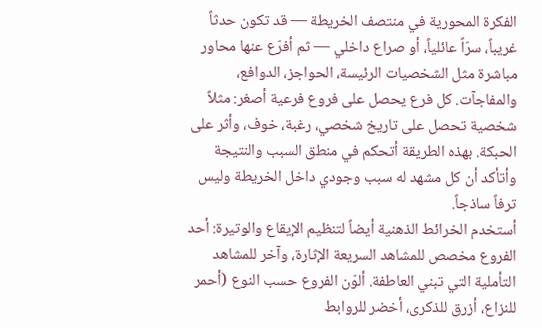الفكرة المحورية في منتصف الخريطة — قد تكون حدثاً غريباً، سرّاً عائلياً، أو صراع داخلي — ثم أفرّع عنها محاور مباشرة مثل الشخصيات الرئيسة، الحواجز، الدوافع، والمفاجآت. كل فرع يحصل على فروع فرعية أصغر: مثلاً شخصية تحصل على تاريخ شخصي، رغبة، خوف، وأثر على الحبكة. بهذه الطريقة أتحكم في منطق السبب والنتيجة وأتأكد أن كل مشهد له سبب وجودي داخل الخريطة وليس ترفاً ساذجاً.
أستخدم الخرائط الذهنية أيضاً لتنظيم الإيقاع والوتيرة: أحد الفروع مخصص للمشاهد السريعة الإثارة، وآخر للمشاهد التأملية التي تبني العاطفة. ألوّن الفروع حسب النوع (أحمر للنزاع، أزرق للذكرى، أخضر للروابط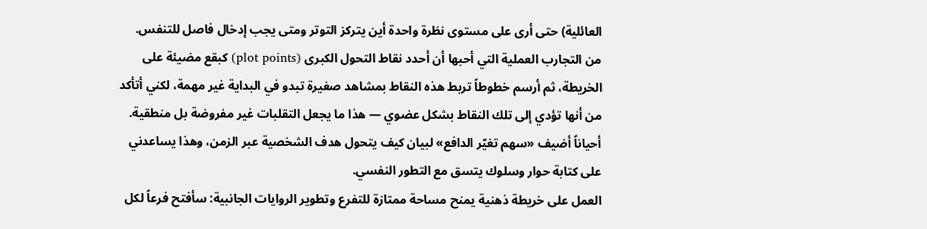العائلية) حتى أرى على مستوى نظرة واحدة أين يتركز التوتر ومتى يجب إدخال فاصل للتنفس. من التجارب العملية التي أحبها أن أحدد نقاط التحول الكبرى (plot points) كبقع مضيئة على الخريطة، ثم أرسم خطوطاً تربط هذه النقاط بمشاهد صغيرة تبدو في البداية غير مهمة، لكني أتأكد من أنها تؤدي إلى تلك النقاط بشكل عضوي — هذا ما يجعل التقلبات غير مفروضة بل منطقية. أحياناً أضيف «سهم تغيّر الدافع» لبيان كيف يتحول هدف الشخصية عبر الزمن، وهذا يساعدني على كتابة حوار وسلوك يتسق مع التطور النفسي.
العمل على خريطة ذهنية يمنح مساحة ممتازة للتفرع وتطوير الروايات الجانبية: سأفتح فرعاً لكل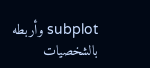subplot وأربطه بالشخصيات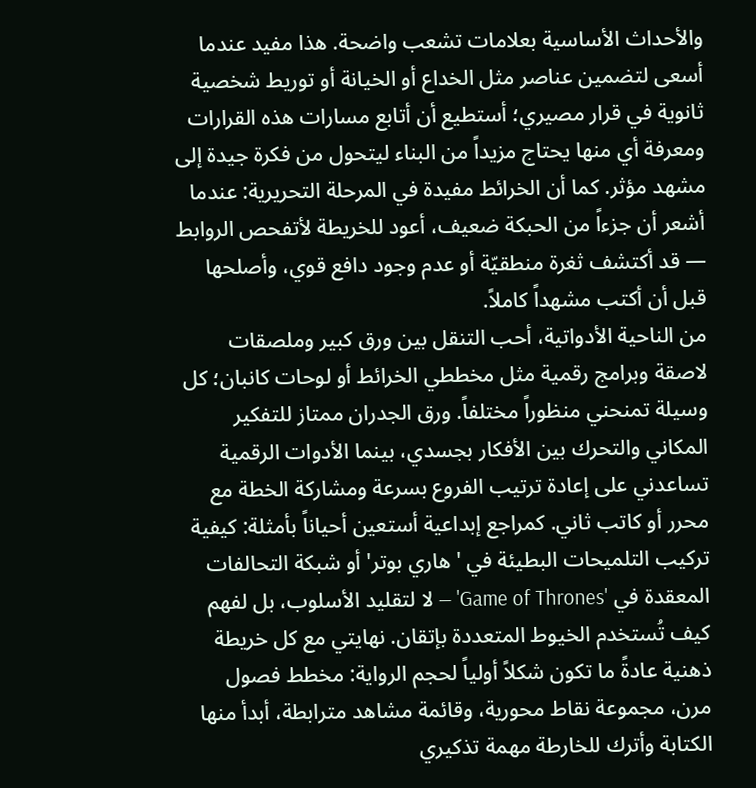والأحداث الأساسية بعلامات تشعب واضحة. هذا مفيد عندما أسعى لتضمين عناصر مثل الخداع أو الخيانة أو توريط شخصية ثانوية في قرار مصيري؛ أستطيع أن أتابع مسارات هذه القرارات ومعرفة أي منها يحتاج مزيداً من البناء ليتحول من فكرة جيدة إلى مشهد مؤثر. كما أن الخرائط مفيدة في المرحلة التحريرية: عندما أشعر أن جزءاً من الحبكة ضعيف، أعود للخريطة لأتفحص الروابط — قد أكتشف ثغرة منطقيّة أو عدم وجود دافع قوي، وأصلحها قبل أن أكتب مشهداً كاملاً.
من الناحية الأدواتية، أحب التنقل بين ورق كبير وملصقات لاصقة وبرامج رقمية مثل مخططي الخرائط أو لوحات كانبان؛ كل وسيلة تمنحني منظوراً مختلفاً. ورق الجدران ممتاز للتفكير المكاني والتحرك بين الأفكار بجسدي، بينما الأدوات الرقمية تساعدني على إعادة ترتيب الفروع بسرعة ومشاركة الخطة مع محرر أو كاتب ثاني. كمراجع إبداعية أستعين أحياناً بأمثلة: كيفية تركيب التلميحات البطيئة في 'هاري بوتر' أو شبكة التحالفات المعقدة في 'Game of Thrones' — لا لتقليد الأسلوب، بل لفهم كيف تُستخدم الخيوط المتعددة بإتقان. نهايتي مع كل خريطة ذهنية عادةً ما تكون شكلاً أولياً لحجم الرواية: مخطط فصول مرن، مجموعة نقاط محورية، وقائمة مشاهد مترابطة، أبدأ منها الكتابة وأترك للخارطة مهمة تذكيري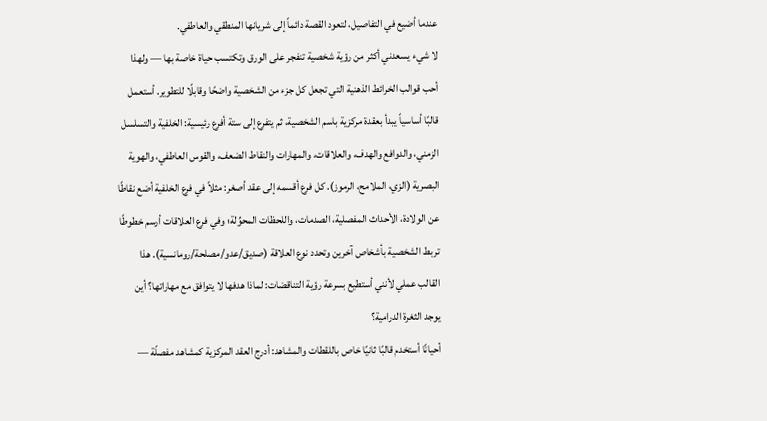عندما أضيع في التفاصيل، لتعود القصة دائماً إلى شريانها المنطقي والعاطفي.
لا شيء يسعدني أكثر من رؤية شخصية تنفجر على الورق وتكتسب حياة خاصة بها — ولهذا أحب قوالب الخرائط الذهنية التي تجعل كل جزء من الشخصية واضحًا وقابلًا للتطوير. أستعمل قالبًا أساسياً يبدأ بعقدة مركزية باسم الشخصية، ثم يتفرع إلى ستة أفرع رئيسية: الخلفية والتسلسل الزمني، والدوافع والهدف، والعلاقات، والمهارات والنقاط الضعف، والقوس العاطفي، والهوية البصرية (الزي، الملامح، الرموز). كل فرع أقسمه إلى عقد أصغر: مثلاً في فرع الخلفية أضع نقاطًا عن الولادة، الأحداث المفصلية، الصدمات، واللحظات المحوِّلة؛ وفي فرع العلاقات أرسم خطوطًا تربط الشخصية بأشخاص آخرين وتحدد نوع العلاقة (صديق/عدو/مصلحة/رومانسية). هذا القالب عملي لأنني أستطيع بسرعة رؤية التناقضات: لماذا هدفها لا يتوافق مع مهاراتها؟ أين يوجد الثغرة الدرامية؟
أحيانًا أستخدم قالبًا ثانيًا خاص باللقطات والمشاهد: أدرج العقد المركزية كمشاهد مفصلّة —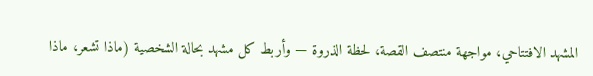المشهد الافتتاحي، مواجهة منتصف القصة، لحظة الذروة — وأربط كل مشهد بحالة الشخصية (ماذا تشعر، ماذا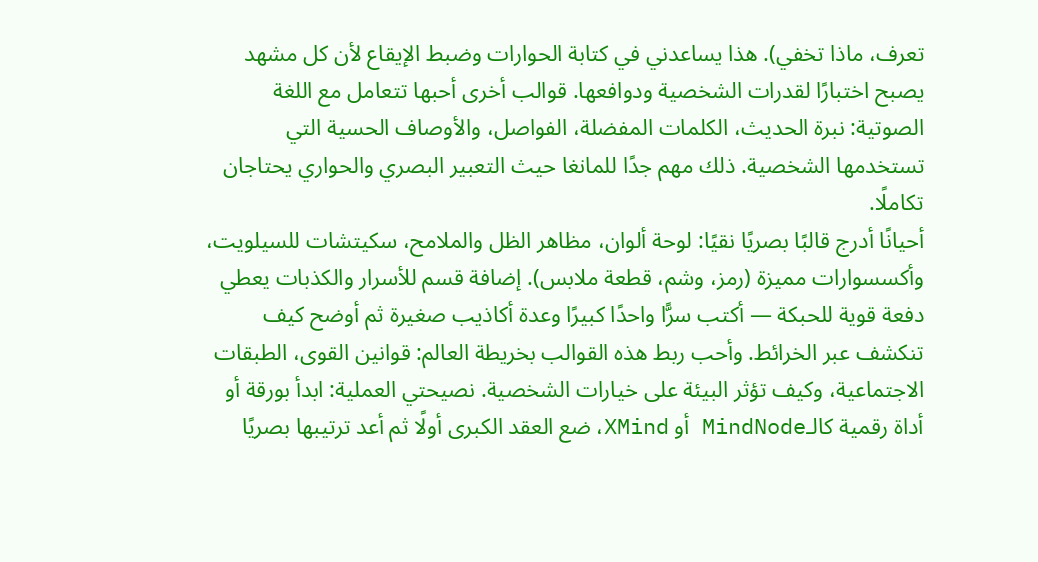تعرف، ماذا تخفي). هذا يساعدني في كتابة الحوارات وضبط الإيقاع لأن كل مشهد يصبح اختبارًا لقدرات الشخصية ودوافعها. قوالب أخرى أحبها تتعامل مع اللغة الصوتية: نبرة الحديث، الكلمات المفضلة، الفواصل، والأوصاف الحسية التي تستخدمها الشخصية. ذلك مهم جدًا للمانغا حيث التعبير البصري والحواري يحتاجان تكاملًا.
أحيانًا أدرج قالبًا بصريًا نقيًا: لوحة ألوان، مظاهر الظل والملامح، سكيتشات للسيلويت، وأكسسوارات مميزة (رمز، وشم، قطعة ملابس). إضافة قسم للأسرار والكذبات يعطي دفعة قوية للحبكة — أكتب سرًّا واحدًا كبيرًا وعدة أكاذيب صغيرة ثم أوضح كيف تنكشف عبر الخرائط. وأحب ربط هذه القوالب بخريطة العالم: قوانين القوى، الطبقات الاجتماعية، وكيف تؤثر البيئة على خيارات الشخصية. نصيحتي العملية: ابدأ بورقة أو أداة رقمية كالـMindNode أو XMind، ضع العقد الكبرى أولًا ثم أعد ترتيبها بصريًا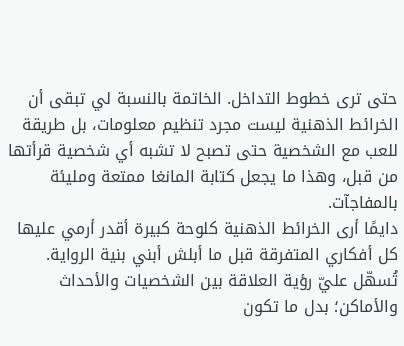حتى ترى خطوط التداخل. الخاتمة بالنسبة لي تبقى أن الخرائط الذهنية ليست مجرد تنظيم معلومات، بل طريقة للعب مع الشخصية حتى تصبح لا تشبه أي شخصية قرأتها من قبل، وهذا ما يجعل كتابة المانغا ممتعة ومليئة بالمفاجآت.
دايمًا أرى الخرائط الذهنية كلوحة كبيرة أقدر أرمي عليها كل أفكاري المتفرقة قبل ما أبلش أبني بنية الرواية. تُسهّل عليّ رؤية العلاقة بين الشخصيات والأحداث والأماكن؛ بدل ما تكون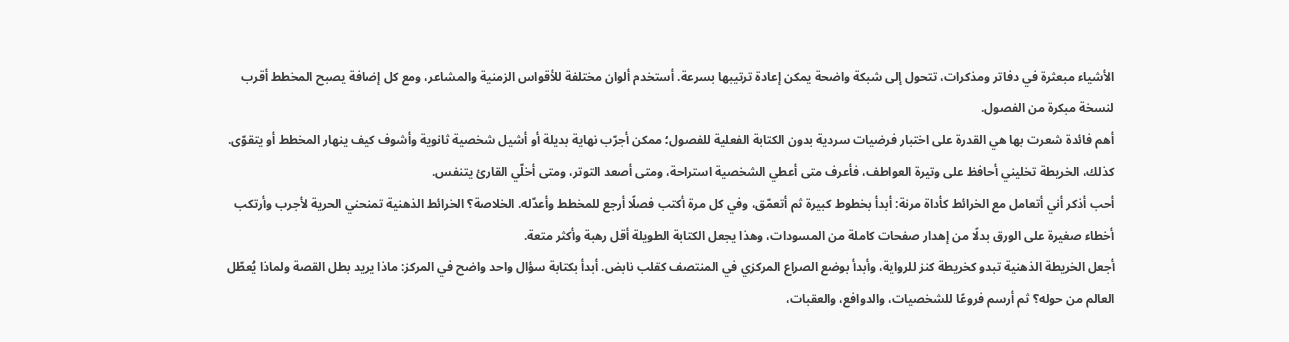الأشياء مبعثرة في دفاتر ومذكرات، تتحول إلى شبكة واضحة يمكن إعادة ترتيبها بسرعة. أستخدم ألوان مختلفة للأقواس الزمنية والمشاعر، ومع كل إضافة يصبح المخطط أقرب لنسخة مبكرة من الفصول.
أهم فائدة شعرت بها هي القدرة على اختبار فرضيات سردية بدون الكتابة الفعلية للفصول؛ ممكن أجرّب نهاية بديلة أو أشيل شخصية ثانوية وأشوف كيف ينهار المخطط أو يتقوّى. كذلك، الخريطة تخليني أحافظ على وتيرة العواطف، فأعرف متى أعطي الشخصية استراحة، ومتى أصعد التوتر، ومتى أخلّي القارئ يتنفس.
أحب أذكر أني أتعامل مع الخرائط كأداة مرنة: أبدأ بخطوط كبيرة ثم أتعمّق، وفي كل مرة أكتب فصلًا أرجع للمخطط وأعدّله. الخلاصة؟ الخرائط الذهنية تمنحني الحرية لأجرب وأرتكب أخطاء صغيرة على الورق بدلًا من إهدار صفحات كاملة من المسودات، وهذا يجعل الكتابة الطويلة أقل رهبة وأكثر متعة.
أجعل الخريطة الذهنية تبدو كخريطة كنز للرواية، وأبدأ بوضع الصراع المركزي في المنتصف كقلب نابض. أبدأ بكتابة سؤال واحد واضح في المركز: ماذا يريد بطل القصة ولماذا يُعطّل العالم من حوله؟ ثم أرسم فروعًا للشخصيات، والدوافع، والعقبات،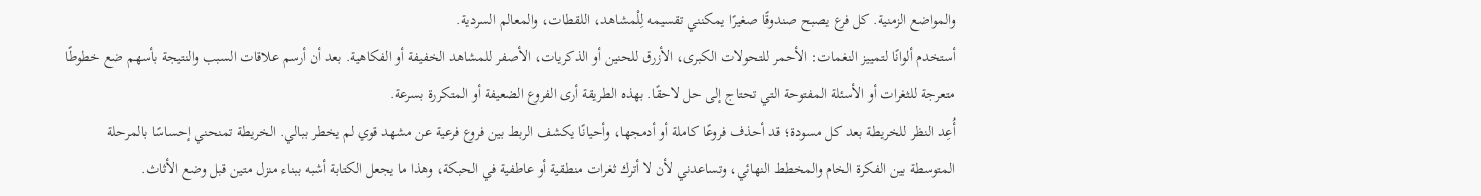والمواضع الزمنية. كل فرع يصبح صندوقًا صغيرًا يمكنني تقسيمه لِلْمشاهد، اللقطات، والمعالم السردية.
أستخدم ألوانًا لتمييز النغمات: الأحمر للتحولات الكبرى، الأزرق للحنين أو الذكريات، الأصفر للمشاهد الخفيفة أو الفكاهية. بعد أن أرسم علاقات السبب والنتيجة بأسهم ضع خطوطًا متعرجة للثغرات أو الأسئلة المفتوحة التي تحتاج إلى حل لاحقًا. بهذه الطريقة أرى الفروع الضعيفة أو المتكررة بسرعة.
أُعِد النظر للخريطة بعد كل مسودة؛ قد أحذف فروعًا كاملة أو أدمجها، وأحيانًا يكشف الربط بين فروع فرعية عن مشهد قوي لم يخطر ببالي. الخريطة تمنحني إحساسًا بالمرحلة المتوسطة بين الفكرة الخام والمخطط النهائي، وتساعدني لأن لا أترك ثغرات منطقية أو عاطفية في الحبكة، وهذا ما يجعل الكتابة أشبه ببناء منزل متين قبل وضع الأثاث.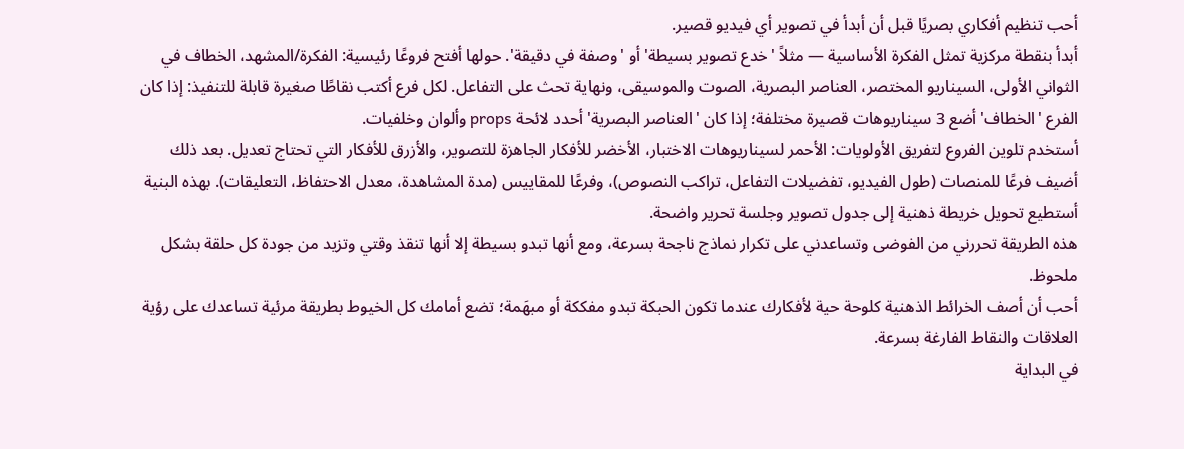أحب تنظيم أفكاري بصريًا قبل أن أبدأ في تصوير أي فيديو قصير.
أبدأ بنقطة مركزية تمثل الفكرة الأساسية — مثلاً 'خدع تصوير بسيطة' أو 'وصفة في دقيقة'. حولها أفتح فروعًا رئيسية: الفكرة/المشهد، الخطاف في الثواني الأولى، السيناريو المختصر، العناصر البصرية، الصوت والموسيقى، ونهاية تحث على التفاعل. لكل فرع أكتب نقاطًا صغيرة قابلة للتنفيذ: إذا كان الفرع 'الخطاف' أضع 3 سيناريوهات قصيرة مختلفة؛ إذا كان 'العناصر البصرية' أحدد لائحة props وألوان وخلفيات.
أستخدم تلوين الفروع لتفريق الأولويات: الأحمر لسيناريوهات الاختبار، الأخضر للأفكار الجاهزة للتصوير، والأزرق للأفكار التي تحتاج تعديل. بعد ذلك أضيف فرعًا للمنصات (طول الفيديو، تفضيلات التفاعل، تراكب النصوص)، وفرعًا للمقاييس (مدة المشاهدة، معدل الاحتفاظ، التعليقات). بهذه البنية أستطيع تحويل خريطة ذهنية إلى جدول تصوير وجلسة تحرير واضحة.
هذه الطريقة تحررني من الفوضى وتساعدني على تكرار نماذج ناجحة بسرعة، ومع أنها تبدو بسيطة إلا أنها تنقذ وقتي وتزيد من جودة كل حلقة بشكل ملحوظ.
أحب أن أصف الخرائط الذهنية كلوحة حية لأفكارك عندما تكون الحبكة تبدو مفككة أو مبهَمة؛ تضع أمامك كل الخيوط بطريقة مرئية تساعدك على رؤية العلاقات والنقاط الفارغة بسرعة.
في البداية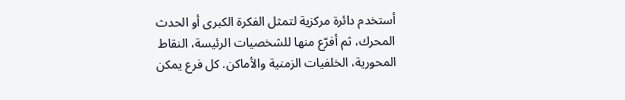أستخدم دائرة مركزية لتمثل الفكرة الكبرى أو الحدث المحرك، ثم أفرّع منها للشخصيات الرئيسة، النقاط المحورية، الخلفيات الزمنية والأماكن. كل فرع يمكن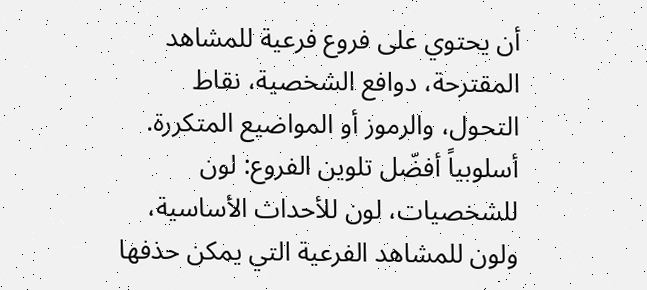أن يحتوي على فروع فرعية للمشاهد المقترحة، دوافع الشخصية، نقاط التحول، والرموز أو المواضيع المتكررة. أسلوبياً أفضّل تلوين الفروع: لون للشخصيات، لون للأحداث الأساسية، ولون للمشاهد الفرعية التي يمكن حذفها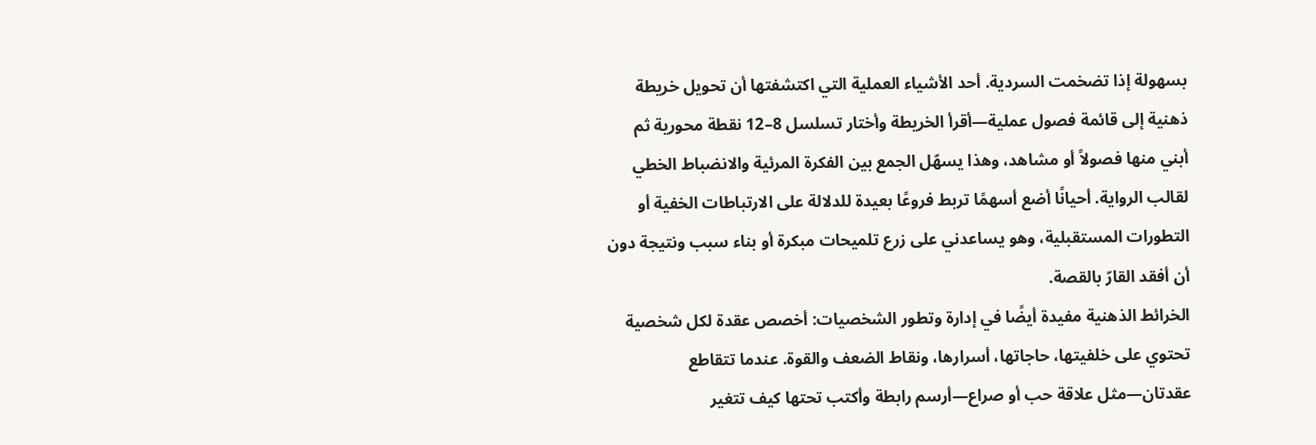بسهولة إذا تضخمت السردية. أحد الأشياء العملية التي اكتشفتها أن تحويل خريطة ذهنية إلى قائمة فصول عملية—أقرأ الخريطة وأختار تسلسل 8–12 نقطة محورية ثم أبني منها فصولاً أو مشاهد، وهذا يسهّل الجمع بين الفكرة المرئية والانضباط الخطي لقالب الرواية. أحيانًا أضع أسهمًا تربط فروعًا بعيدة للدلالة على الارتباطات الخفية أو التطورات المستقبلية، وهو يساعدني على زرع تلميحات مبكرة أو بناء سبب ونتيجة دون أن أفقد القارّ بالقصة.
الخرائط الذهنية مفيدة أيضًا في إدارة وتطور الشخصيات: أخصص عقدة لكل شخصية تحتوي على خلفيتها، حاجاتها، أسرارها، ونقاط الضعف والقوة. عندما تتقاطع عقدتان—مثل علاقة حب أو صراع—أرسم رابطة وأكتب تحتها كيف تتغير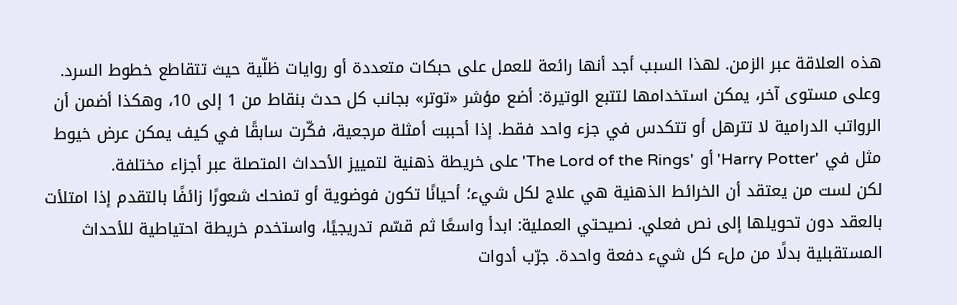هذه العلاقة عبر الزمن. لهذا السبب أجد أنها رائعة للعمل على حبكات متعددة أو روايات ظلّية حيث تتقاطع خطوط السرد. وعلى مستوى آخر، يمكن استخدامها لتتبع الوتيرة: أضع مؤشر «توتر» بجانب كل حدث بنقاط من 1 إلى 10، وهكذا أضمن أن الرواتب الدرامية لا تترهل أو تتكدس في جزء واحد فقط. إذا أحببت أمثلة مرجعية، فكّرت سابقًا في كيف يمكن عرض خيوط مثل في 'Harry Potter' أو 'The Lord of the Rings' على خريطة ذهنية لتمييز الأحداث المتصلة عبر أجزاء مختلفة.
لكن لست من يعتقد أن الخرائط الذهنية هي علاج لكل شيء؛ أحيانًا تكون فوضوية أو تمنحك شعورًا زائفًا بالتقدم إذا امتلأت بالعقد دون تحويلها إلى نص فعلي. نصيحتي العملية: ابدأ واسعًا ثم قسّم تدريجيًا، واستخدم خريطة احتياطية للأحداث المستقبلية بدلًا من ملء كل شيء دفعة واحدة. جرّب أدوات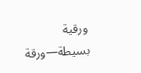ورقية بسيطة—ورقة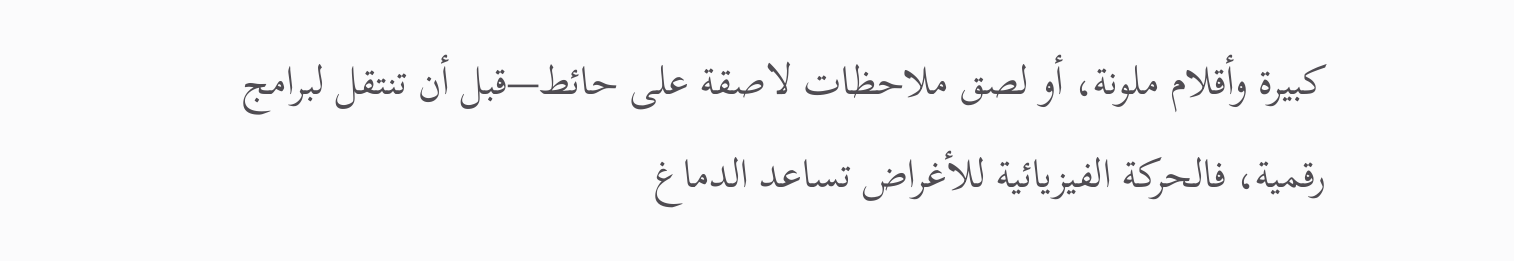كبيرة وأقلام ملونة، أو لصق ملاحظات لاصقة على حائط—قبل أن تنتقل لبرامج رقمية، فالحركة الفيزيائية للأغراض تساعد الدماغ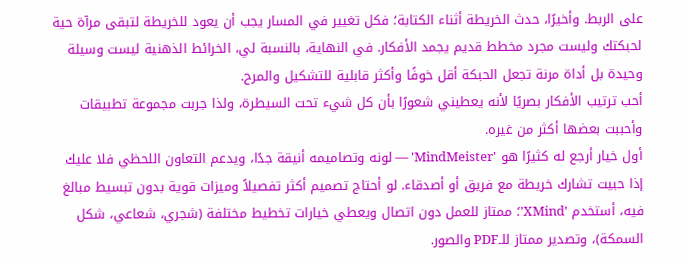على الربط. وأخيرًا، حدث الخريطة أثناء الكتابة؛ فكل تغيير في المسار يجب أن يعود للخريطة لتبقى مرآة حية لحبكتك وليست مجرد مخطط قديم يجمد الأفكار. في النهاية، بالنسبة لي، الخرائط الذهنية ليست وسيلة وحيدة بل أداة مرنة تجعل الحبكة أقل خوفًا وأكثر قابلية للتشكيل والمرح.
أحب ترتيب الأفكار بصريًا لأنه يعطيني شعورًا بأن كل شيء تحت السيطرة، ولذا جربت مجموعة تطبيقات وأحببت بعضها أكثر من غيره.
أول خيار أرجع له كثيرًا هو 'MindMeister' — لونه وتصاميمه أنيقة جدًا، ويدعم التعاون اللحظي فلا عليك إذا حبيت تشارك خريطة مع فريق أو أصدقاء. لو أحتاج تصميم أكثر تفصيلاً وميزات قوية بدون تبسيط مبالغ فيه، أستخدم 'XMind'؛ ممتاز للعمل دون اتصال ويعطي خيارات تخطيط مختلفة (شجري، شعاعي، شكل السمكة)، وتصدير ممتاز للـPDF والصور.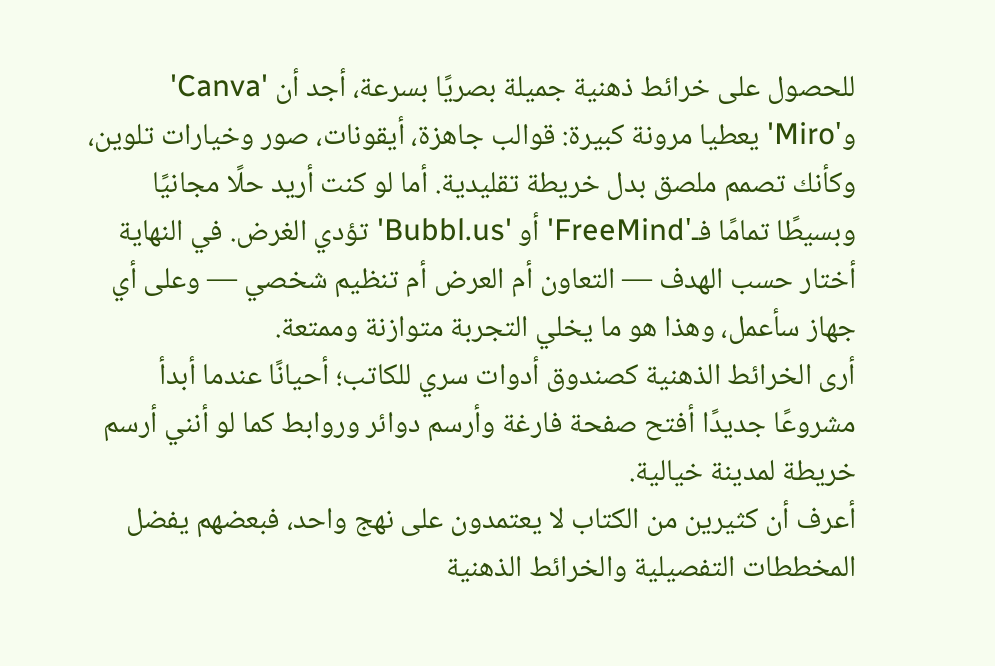للحصول على خرائط ذهنية جميلة بصريًا بسرعة، أجد أن 'Canva' و'Miro' يعطيا مرونة كبيرة: قوالب جاهزة، أيقونات، صور وخيارات تلوين، وكأنك تصمم ملصق بدل خريطة تقليدية. أما لو كنت أريد حلًا مجانيًا وبسيطًا تمامًا فـ'FreeMind' أو 'Bubbl.us' تؤدي الغرض. في النهاية أختار حسب الهدف — التعاون أم العرض أم تنظيم شخصي — وعلى أي جهاز سأعمل، وهذا هو ما يخلي التجربة متوازنة وممتعة.
أرى الخرائط الذهنية كصندوق أدوات سري للكاتب؛ أحيانًا عندما أبدأ مشروعًا جديدًا أفتح صفحة فارغة وأرسم دوائر وروابط كما لو أنني أرسم خريطة لمدينة خيالية.
أعرف أن كثيرين من الكتاب لا يعتمدون على نهج واحد، فبعضهم يفضل المخططات التفصيلية والخرائط الذهنية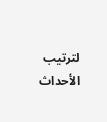لترتيب الأحداث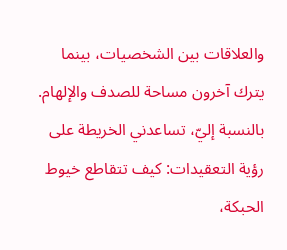والعلاقات بين الشخصيات، بينما يترك آخرون مساحة للصدف والإلهام. بالنسبة إليّ، تساعدني الخريطة على رؤية التعقيدات: كيف تتقاطع خيوط الحبكة،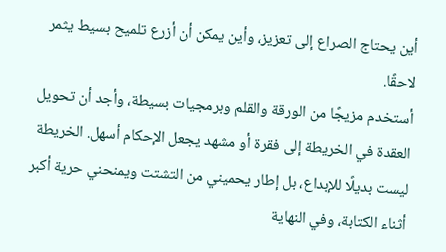أين يحتاج الصراع إلى تعزيز، وأين يمكن أن أزرع تلميح بسيط يثمر لاحقًا.
أستخدم مزيجًا من الورقة والقلم وبرمجيات بسيطة، وأجد أن تحويل العقدة في الخريطة إلى فقرة أو مشهد يجعل الإحكام أسهل. الخريطة ليست بديلًا للإبداع، بل إطار يحميني من التشتت ويمنحني حرية أكبر أثناء الكتابة، وفي النهاية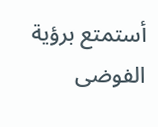أستمتع برؤية الفوضى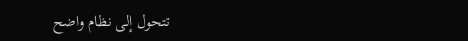تتحول إلى نظام واضح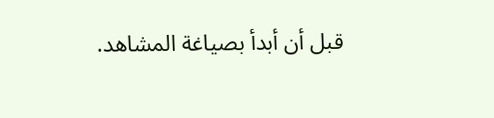قبل أن أبدأ بصياغة المشاهد.